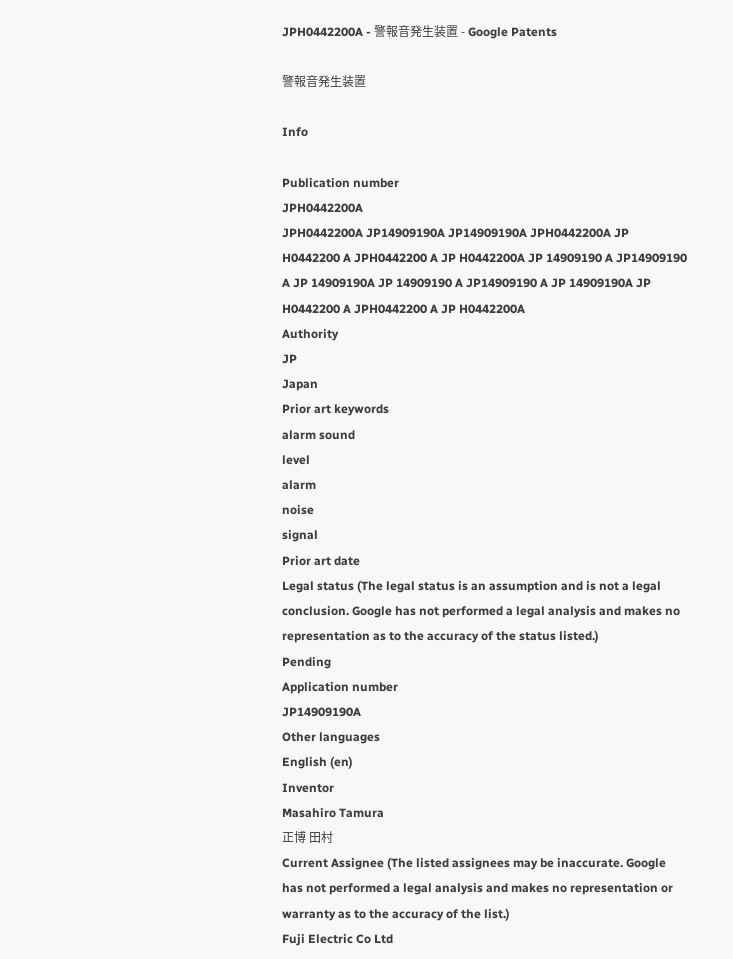JPH0442200A - 警報音発生装置 - Google Patents

警報音発生装置

Info

Publication number
JPH0442200A
JPH0442200A JP14909190A JP14909190A JPH0442200A JP H0442200 A JPH0442200 A JP H0442200A JP 14909190 A JP14909190 A JP 14909190A JP 14909190 A JP14909190 A JP 14909190A JP H0442200 A JPH0442200 A JP H0442200A
Authority
JP
Japan
Prior art keywords
alarm sound
level
alarm
noise
signal
Prior art date
Legal status (The legal status is an assumption and is not a legal conclusion. Google has not performed a legal analysis and makes no representation as to the accuracy of the status listed.)
Pending
Application number
JP14909190A
Other languages
English (en)
Inventor
Masahiro Tamura
正博 田村
Current Assignee (The listed assignees may be inaccurate. Google has not performed a legal analysis and makes no representation or warranty as to the accuracy of the list.)
Fuji Electric Co Ltd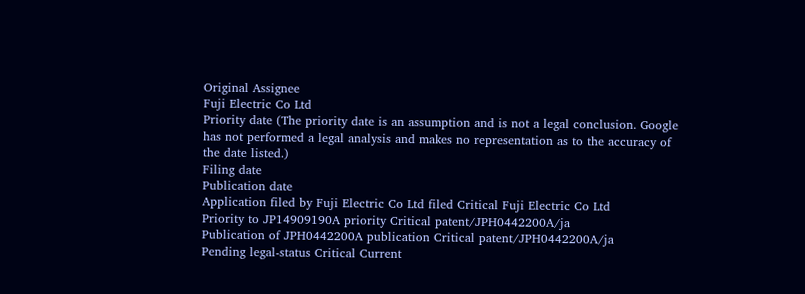Original Assignee
Fuji Electric Co Ltd
Priority date (The priority date is an assumption and is not a legal conclusion. Google has not performed a legal analysis and makes no representation as to the accuracy of the date listed.)
Filing date
Publication date
Application filed by Fuji Electric Co Ltd filed Critical Fuji Electric Co Ltd
Priority to JP14909190A priority Critical patent/JPH0442200A/ja
Publication of JPH0442200A publication Critical patent/JPH0442200A/ja
Pending legal-status Critical Current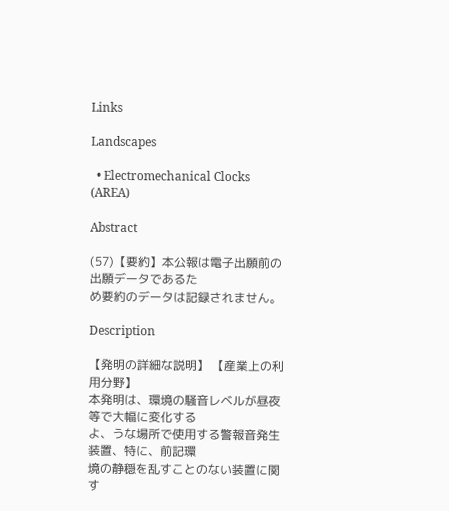Links

Landscapes

  • Electromechanical Clocks (AREA)

Abstract

(57)【要約】本公報は電子出願前の出願データであるた
め要約のデータは記録されません。

Description

【発明の詳細な説明】 【産業上の利用分野】
本発明は、環境の騒音レベルが昼夜等で大幅に変化する
よ、うな場所で使用する警報音発生装置、特に、前記環
境の静穏を乱すことのない装置に関す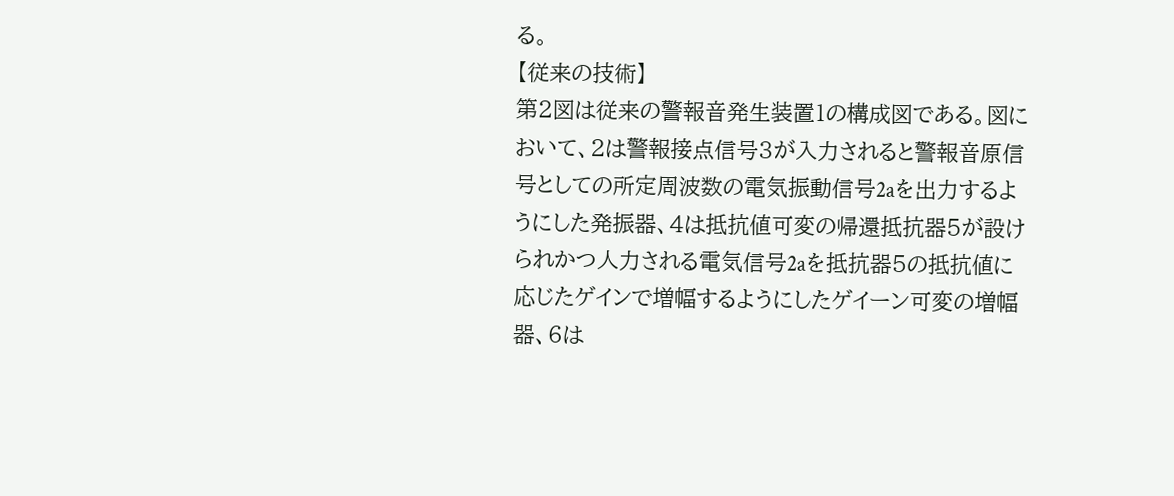る。
【従来の技術】
第2図は従来の警報音発生装置1の構成図である。図に
おいて、2は警報接点信号3が入力されると警報音原信
号としての所定周波数の電気振動信号2aを出力するよ
うにした発振器、4は抵抗値可変の帰還抵抗器5が設け
られかつ人力される電気信号2aを抵抗器5の抵抗値に
応じたゲインで増幅するようにしたゲイーン可変の増幅
器、6は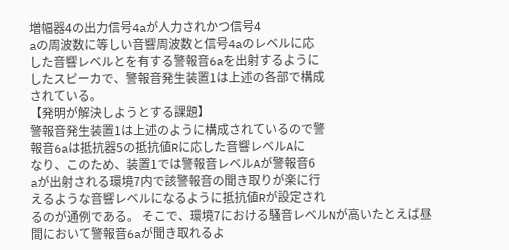増幅器4の出力信号4aが人力されかつ信号4
aの周波数に等しい音響周波数と信号4aのレベルに応
した音響レベルとを有する警報音6aを出射するように
したスピーカで、警報音発生装置1は上述の各部で構成
されている。
【発明が解決しようとする課題】
警報音発生装置1は上述のように構成されているので警
報音6aは抵抗器5の抵抗値Rに応した音響レベルAに
なり、このため、装置1では警報音レベルAが警報音6
aが出射される環境7内で該警報音の聞き取りが楽に行
えるような音響レベルになるように抵抗値Rが設定され
るのが通例である。 そこで、環境7における騒音レベルNが高いたとえば昼
間において警報音6aが聞き取れるよ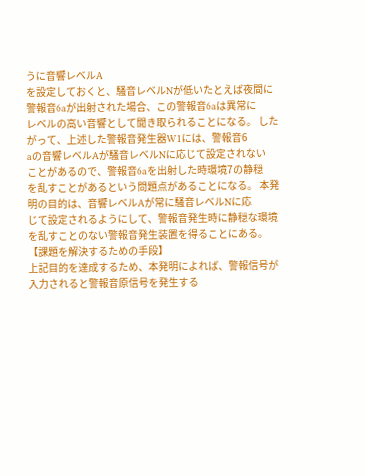うに音響レベルA
を設定しておくと、騒音レベルNが低いたとえば夜間に
警報音6aが出射された場合、この警報音6aは異常に
レベルの高い音響として聞き取られることになる。 したがって、上述した警報音発生器W1には、警報音6
aの音響レベルAが騒音レベルNに応じて設定されない
ことがあるので、警報音6aを出射した時環境7の静穏
を乱すことがあるという問題点があることになる。 本発明の目的は、音響レベルAが常に騒音レベルNに応
じて設定されるようにして、警報音発生時に静穏な環境
を乱すことのない警報音発生装置を得ることにある。
【課題を解決するための手段】
上記目的を達成するため、本発明によれば、警報信号が
入力されると警報音原信号を発生する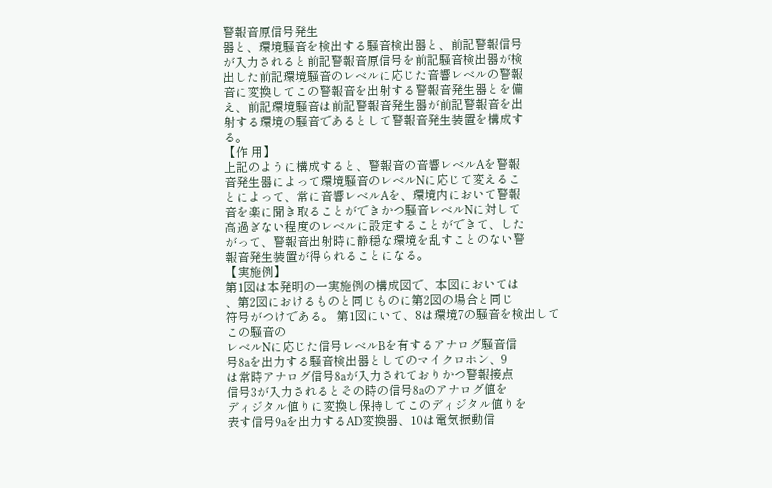警報音原信号発生
器と、環境騒音を検出する騒音検出器と、前記警報信号
が入力されると前記警報音原信号を前記騒音検出器が検
出した前記環境騒音のレベルに応じた音響レベルの警報
音に変換してこの警報音を出射する警報音発生器とを備
え、前記環境騒音は前記警報音発生器が前記警報音を出
射する環境の騒音であるとして警報音発生装置を構成す
る。
【作 用】
上記のように構成すると、警報音の音響レベルAを警報
音発生器によって環境騒音のレベルNに応じて変えるこ
とによって、常に音響レベルAを、環境内において警報
音を楽に聞き取ることができかつ騒音レベルNに対して
高過ぎない程度のレベルに設定することができて、した
がって、警報音出射時に静穏な環境を乱すことのない警
報音発生装置が得られることになる。
【実施例】
第1図は本発明の一実施例の構成図で、本図においては
、第2図におけるものと同じものに第2図の場合と同じ
符号がつけである。 第1図にいて、8は環境7の騒音を検出してこの騒音の
レベルNに応じた信号レベルBを有するアナログ騒音信
号8aを出力する騒音検出器としてのマイクロホン、9
は常時アナログ信号8aが入力されておりかつ警報接点
信号3が入力されるとその時の信号8aのアナログ値を
ディジタル値りに変換し保持してこのディジタル値りを
表す信号9aを出力するAD変換器、10は電気振動信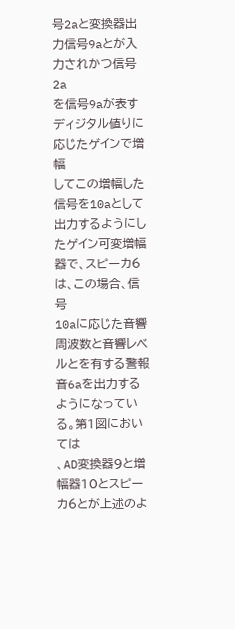号2aと変換器出力信号9aとが入力されかつ信号2a
を信号9aが表すディジタル値りに応じたゲインで増幅
してこの増幅した信号を10aとして出力するようにし
たゲイン可変増幅器で、スピーカ6は、この場合、信号
10aに応じた音響周波数と音響レベルとを有する警報
音6aを出力するようになっている。第1図においては
、AD変換器9と増幅器10とスピーカ6とが上述のよ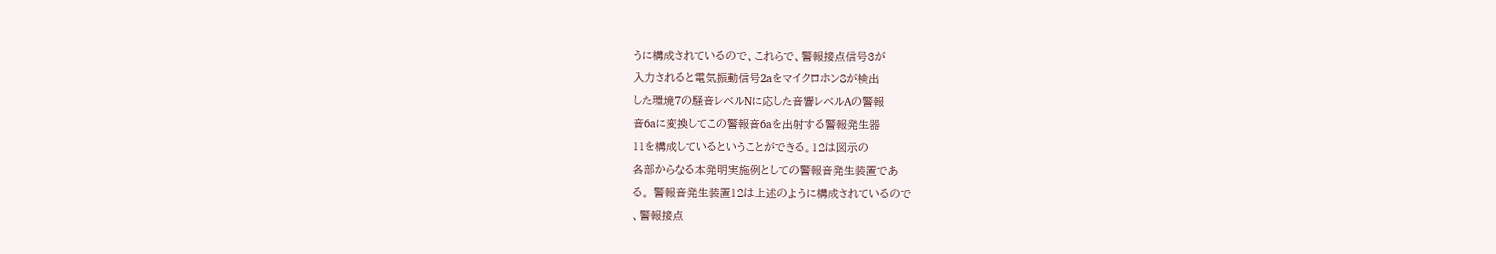うに構成されているので、これらで、警報接点信号3が
入力されると電気振動信号2aをマイクロホン8が検出
した環境7の騒音レベルNに応した音響レベルAの警報
音6aに変換してこの警報音6aを出射する警報発生器
11を構成しているということができる。12は図示の
各部からなる本発明実施例としての警報音発生装置であ
る。 警報音発生装置12は上述のように構成されているので
、警報接点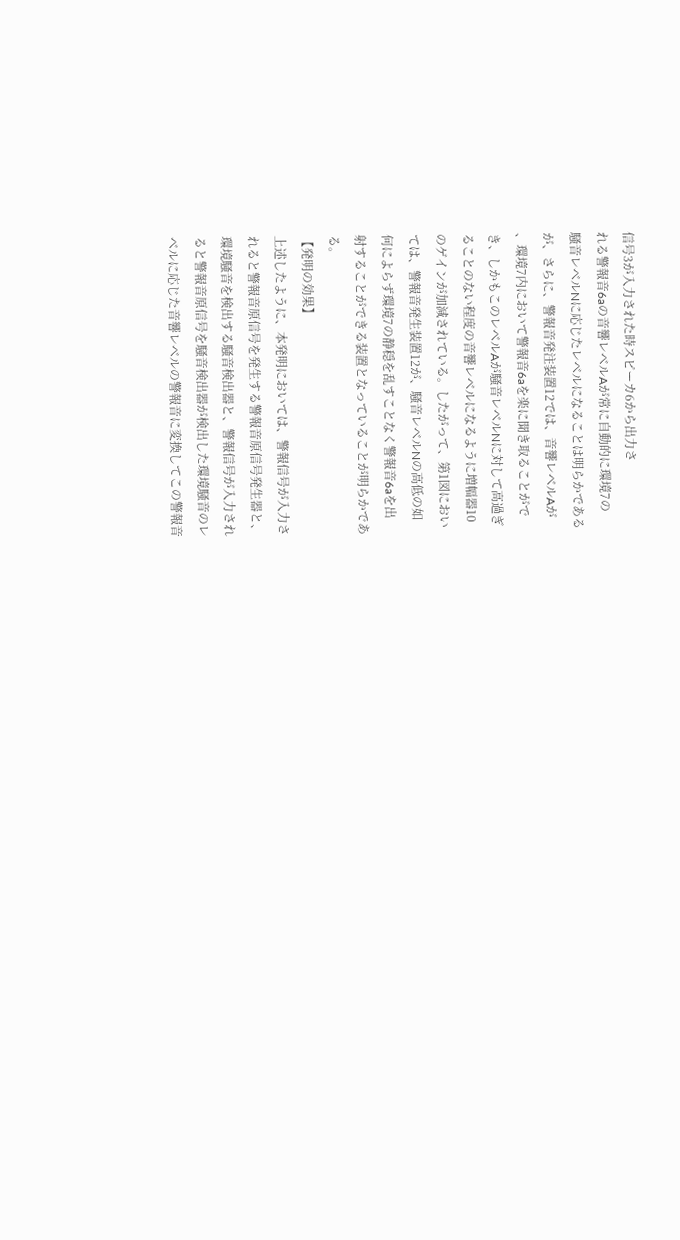信号3が入力された時スピーカ6から出力さ
れる警報音6aの音響レベルAが常に自動的に環境7の
騒音レベルNに応じたレベルになることは明らかである
が、さらに、警報音発注装置12では、音響レベルAが
、環境7内において警報音6aを楽に聞き取ることがで
き、しかもこのレベルAが騒音レベルNに対して高過ぎ
ることのない程度の音響レベルになるように増幅器10
のゲインが加減されている。したがって、第1図におい
ては、警報音発生装置12が、騒音レベルNの高低の如
何によらず環境7の静穏を乱すことなく警報音6aを出
射することができる装置となっていることが明らかであ
る。
【発明の効果】
上述したように、本発明においては、警報信号が入力さ
れると警報音原信号を発生する警報音原信号発生器と、
環境騒音を検出する騒音検出器と、警報信号が入力され
ると警報音原信号を騒音検出器が検出した環境騒音のレ
ベルに応じた音響レベルの警報音に変換してこの警報音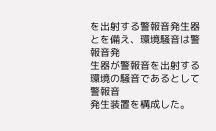を出射する警報音発生器とを備え、環境騒音は警報音発
生器が警報音を出射する環境の騒音であるとして警報音
発生装置を構成した。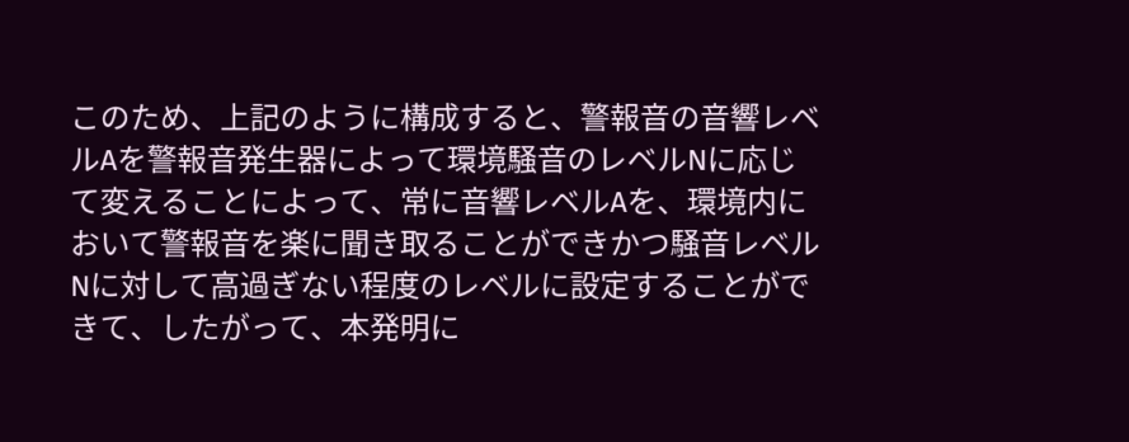このため、上記のように構成すると、警報音の音響レベ
ルAを警報音発生器によって環境騒音のレベルNに応じ
て変えることによって、常に音響レベルAを、環境内に
おいて警報音を楽に聞き取ることができかつ騒音レベル
Nに対して高過ぎない程度のレベルに設定することがで
きて、したがって、本発明に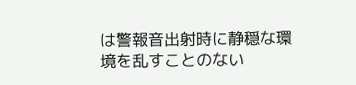は警報音出射時に静穏な環
境を乱すことのない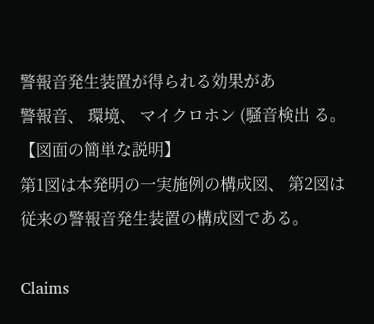警報音発生装置が得られる効果があ
警報音、 環境、 マイクロホン (騒音検出 る。
【図面の簡単な説明】
第1図は本発明の一実施例の構成図、 第2図は従来の警報音発生装置の構成図である。

Claims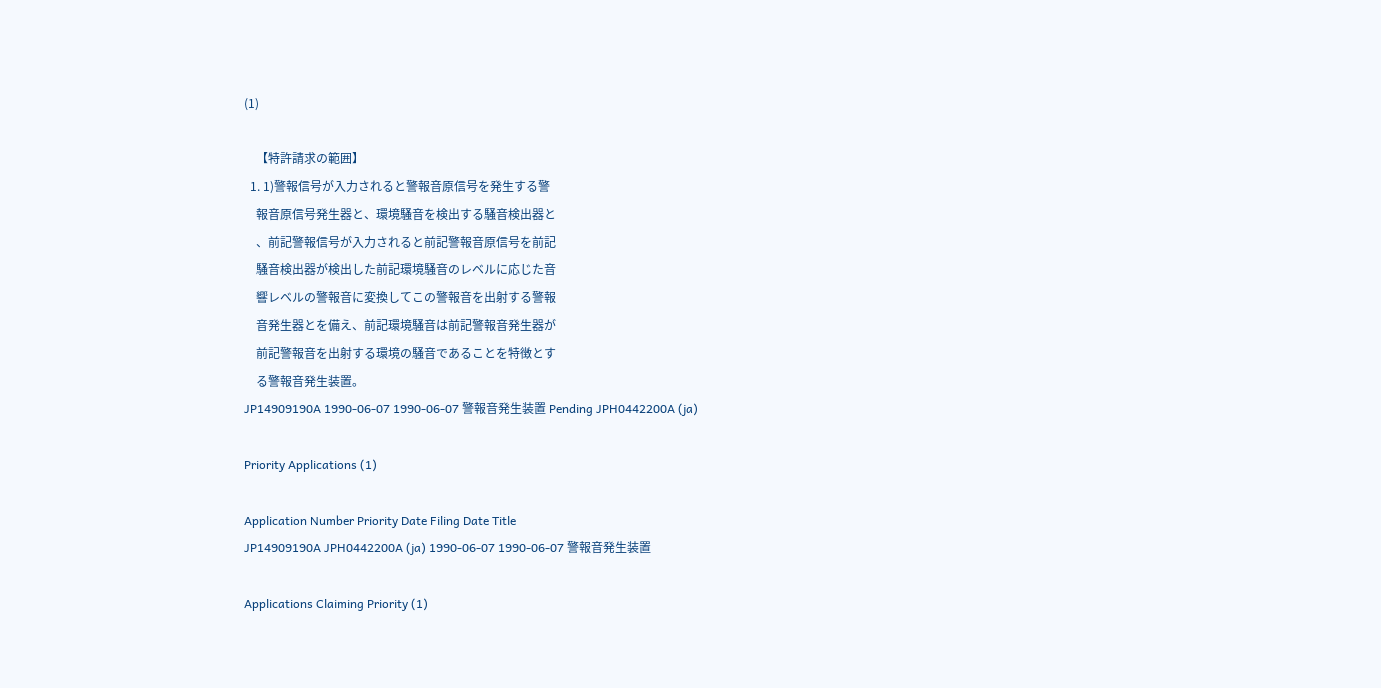(1)

    【特許請求の範囲】
  1. 1)警報信号が入力されると警報音原信号を発生する警
    報音原信号発生器と、環境騒音を検出する騒音検出器と
    、前記警報信号が入力されると前記警報音原信号を前記
    騒音検出器が検出した前記環境騒音のレベルに応じた音
    響レベルの警報音に変換してこの警報音を出射する警報
    音発生器とを備え、前記環境騒音は前記警報音発生器が
    前記警報音を出射する環境の騒音であることを特徴とす
    る警報音発生装置。
JP14909190A 1990-06-07 1990-06-07 警報音発生装置 Pending JPH0442200A (ja)

Priority Applications (1)

Application Number Priority Date Filing Date Title
JP14909190A JPH0442200A (ja) 1990-06-07 1990-06-07 警報音発生装置

Applications Claiming Priority (1)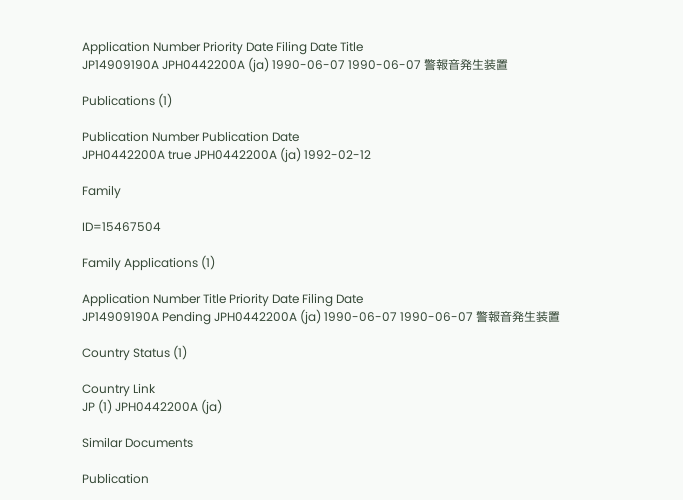Application Number Priority Date Filing Date Title
JP14909190A JPH0442200A (ja) 1990-06-07 1990-06-07 警報音発生装置

Publications (1)

Publication Number Publication Date
JPH0442200A true JPH0442200A (ja) 1992-02-12

Family

ID=15467504

Family Applications (1)

Application Number Title Priority Date Filing Date
JP14909190A Pending JPH0442200A (ja) 1990-06-07 1990-06-07 警報音発生装置

Country Status (1)

Country Link
JP (1) JPH0442200A (ja)

Similar Documents

Publication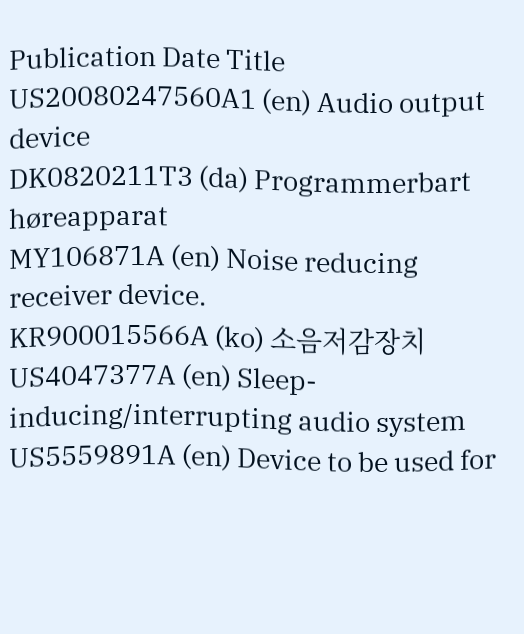Publication Date Title
US20080247560A1 (en) Audio output device
DK0820211T3 (da) Programmerbart høreapparat
MY106871A (en) Noise reducing receiver device.
KR900015566A (ko) 소음저감장치
US4047377A (en) Sleep-inducing/interrupting audio system
US5559891A (en) Device to be used for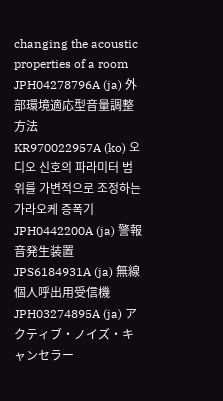changing the acoustic properties of a room
JPH04278796A (ja) 外部環境適応型音量調整方法
KR970022957A (ko) 오디오 신호의 파라미터 범위를 가변적으로 조정하는 가라오케 증폭기
JPH0442200A (ja) 警報音発生装置
JPS6184931A (ja) 無線個人呼出用受信機
JPH03274895A (ja) アクティブ・ノイズ・キャンセラー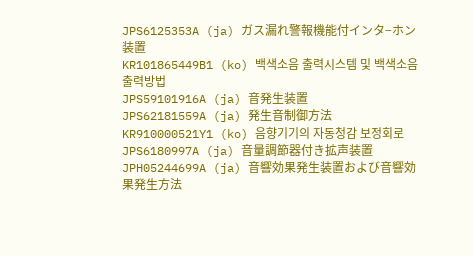JPS6125353A (ja) ガス漏れ警報機能付インタ−ホン装置
KR101865449B1 (ko) 백색소음 출력시스템 및 백색소음 출력방법
JPS59101916A (ja) 音発生装置
JPS62181559A (ja) 発生音制御方法
KR910000521Y1 (ko) 음향기기의 자동청감 보정회로
JPS6180997A (ja) 音量調節器付き拡声装置
JPH05244699A (ja) 音響効果発生装置および音響効果発生方法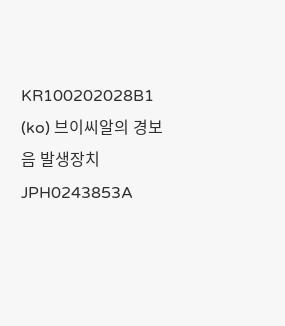KR100202028B1 (ko) 브이씨알의 경보음 발생장치
JPH0243853A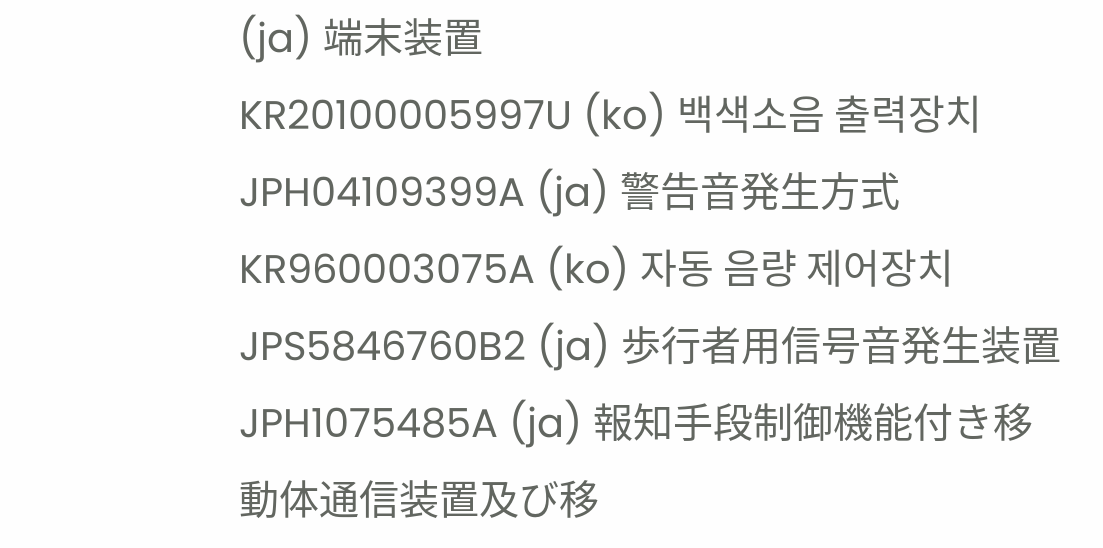(ja) 端末装置
KR20100005997U (ko) 백색소음 출력장치
JPH04109399A (ja) 警告音発生方式
KR960003075A (ko) 자동 음량 제어장치
JPS5846760B2 (ja) 歩行者用信号音発生装置
JPH1075485A (ja) 報知手段制御機能付き移動体通信装置及び移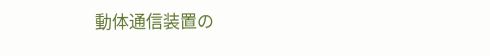動体通信装置の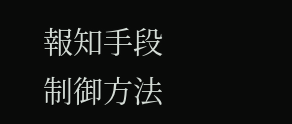報知手段制御方法